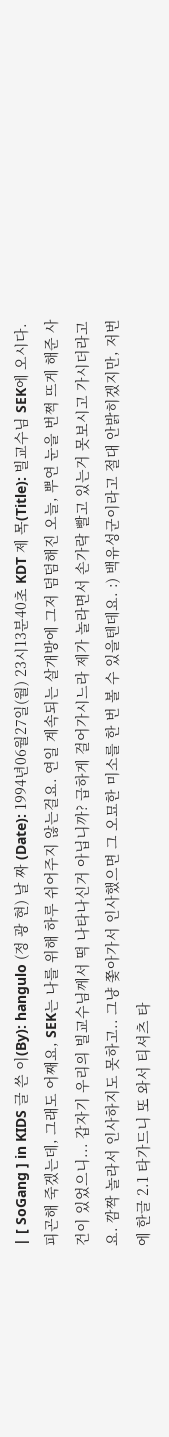| [ SoGang ] in KIDS 글 쓴 이(By): hangulo (정 광 현) 날 짜 (Date): 1994년06월27일(월) 23시13분40초 KDT 제 목(Title): 빌교수님 SEK에 오시다. 피곤해 죽겠는데, 그래도 어째요, SEK는 나를 위해 하루 쉬어주지 않는걸요. 연일 계속되는 살개방에 그저 덤덤해진 오늘, 뿌연 눈을 번쩍 뜨게 해준 사건이 있었으니... 갑자기 우리의 빌교수님께서 떡 나타나신거 아닙니까? 급하게 걸어가시느라 제가 놀라면서 손가락 빨고 있는거 못보시고 가시더라고요. 깜짝 놀라서 인사하지도 못하고.. 그냥 쫓아가서 인사했으면 그 오묘한 미소를 한 번 볼 수 있을텐데요. :) 백유성군이라고 절대 안밝히겠지만, 저번에 한글 2.1 타가드니 또 와서 티셔츠 타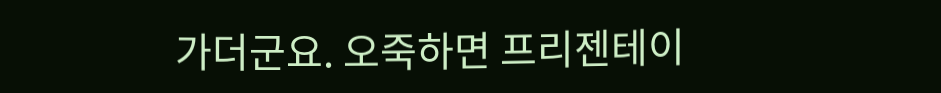가더군요. 오죽하면 프리젠테이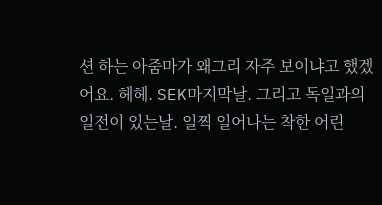션 하는 아줌마가 왜그리 자주 보이냐고 했겠 어요. 헤헤. SEK마지막날. 그리고 독일과의 일전이 있는날. 일찍 일어나는 착한 어린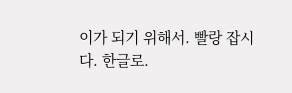이가 되기 위해서. 빨랑 잡시다. 한글로.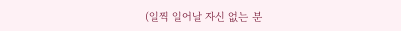(일찍 일어날 자신 없는 분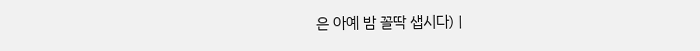은 아예 밤 꼴딱 샙시다) |